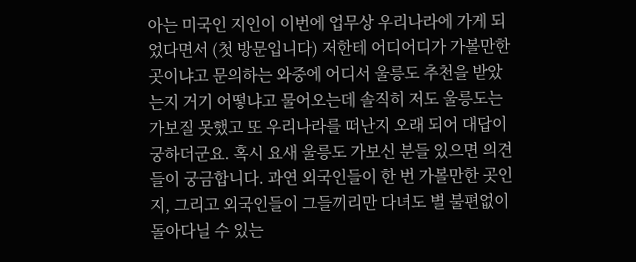아는 미국인 지인이 이번에 업무상 우리나라에 가게 되었다면서 (첫 방문입니다) 저한테 어디어디가 가볼만한 곳이냐고 문의하는 와중에 어디서 울릉도 추천을 받았는지 거기 어떻냐고 물어오는데 솔직히 저도 울릉도는 가보질 못했고 또 우리나라를 떠난지 오래 되어 대답이 궁하더군요. 혹시 요새 울릉도 가보신 분들 있으면 의견들이 궁금합니다. 과연 외국인들이 한 번 가볼만한 곳인지, 그리고 외국인들이 그들끼리만 다녀도 별 불편없이 돌아다닐 수 있는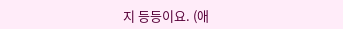지 등등이요. (애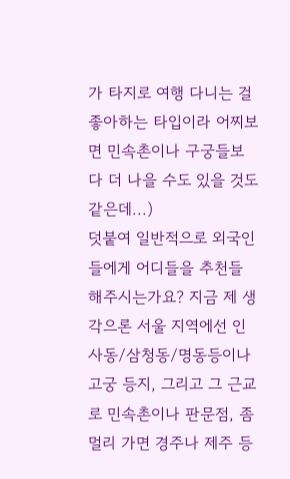가 타지로 여행 다니는 걸 좋아하는 타입이라 어찌보면 민속촌이나 구궁들보다 더 나을 수도 있을 것도 같은데...)
덧붙여 일반적으로 외국인들에게 어디들을 추천들 해주시는가요? 지금 제 생각으론 서울 지역에선 인사동/삼청동/명동등이나 고궁 등지, 그리고 그 근교로 민속촌이나 판문점, 좀 멀리 가면 경주나 제주 등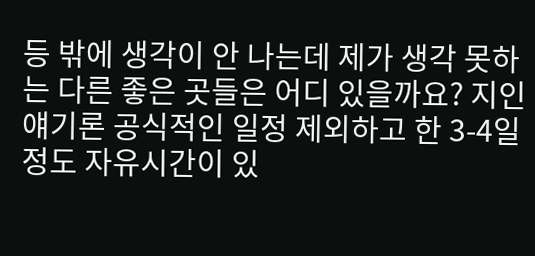등 밖에 생각이 안 나는데 제가 생각 못하는 다른 좋은 곳들은 어디 있을까요? 지인 얘기론 공식적인 일정 제외하고 한 3-4일 정도 자유시간이 있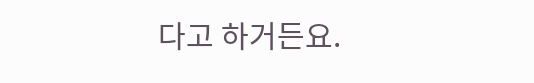다고 하거든요.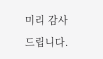미리 감사드립니다.